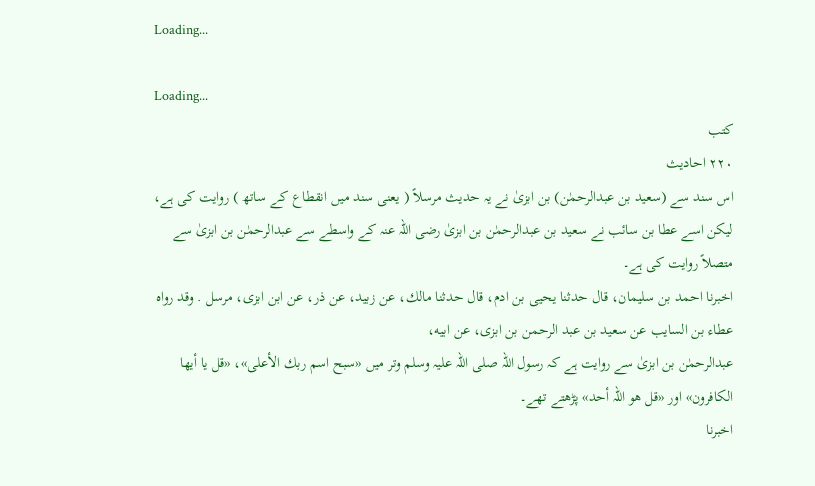Loading...

Loading...
کتب
۲۲۰ احادیث
اس سند سے (سعید بن عبدالرحمٰن) بن ابزیٰ نے یہ حدیث مرسلاً ( یعنی سند میں انقطاع کے ساتھ ) روایت کی ہے، لیکن اسے عطا بن سائب نے سعید بن عبدالرحمٰن بن ابزیٰ رضی اللہ عنہ کے واسطے سے عبدالرحمٰن بن ابزیٰ سے متصلاً روایت کی ہے۔
اخبرنا احمد بن سليمان، قال حدثنا يحيى بن ادم، قال حدثنا مالك، عن زبيد، عن ذر، عن ابن ابزى، مرسل . وقد رواه عطاء بن السايب عن سعيد بن عبد الرحمن بن ابزى، عن ابيه،
عبدالرحمٰن بن ابزیٰ سے روایت ہے کہ رسول اللہ صلی اللہ علیہ وسلم وتر میں «سبح اسم ربك الأعلى»، «قل يا أيها الكافرون» اور «قل هو اللہ أحد» پڑھتے تھے۔
اخبرنا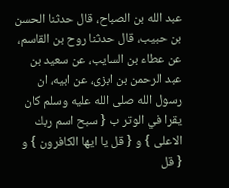عبد الله بن الصباح، قال حدثنا الحسن بن حبيب، قال حدثنا روح بن القاسم، عن عطاء بن السايب، عن سعيد بن عبد الرحمن بن ابزى، عن ابيه، ان رسول الله صلى الله عليه وسلم كان يقرا في الوتر ب { سبح اسم ربك الاعلى } و { قل يا ايها الكافرون } و { قل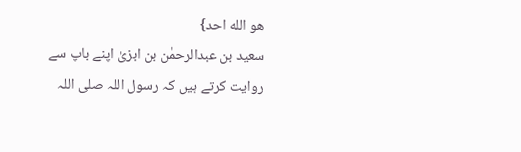هو الله احد}
سعید بن عبدالرحمٰن بن ابزیٰ اپنے باپ سے روایت کرتے ہیں کہ رسول اللہ صلی اللہ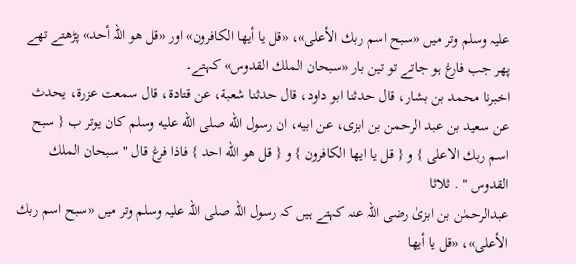علیہ وسلم وتر میں «سبح اسم ربك الأعلى»، «قل يا أيها الكافرون» اور «قل هو اللہ أحد» پڑھتے تھے پھر جب فارغ ہو جاتے تو تین بار «سبحان الملك القدوس» کہتے۔
اخبرنا محمد بن بشار، قال حدثنا ابو داود، قال حدثنا شعبة، عن قتادة، قال سمعت عزرة، يحدث عن سعيد بن عبد الرحمن بن ابزى، عن ابيه، ان رسول الله صلى الله عليه وسلم كان يوتر ب { سبح اسم ربك الاعلى } و { قل يا ايها الكافرون } و { قل هو الله احد } فاذا فرغ قال " سبحان الملك القدوس " . ثلاثا
عبدالرحمٰن بن ابزیٰ رضی اللہ عنہ کہتے ہیں کہ رسول اللہ صلی اللہ علیہ وسلم وتر میں «سبح اسم ربك الأعلى»، «قل يا أيها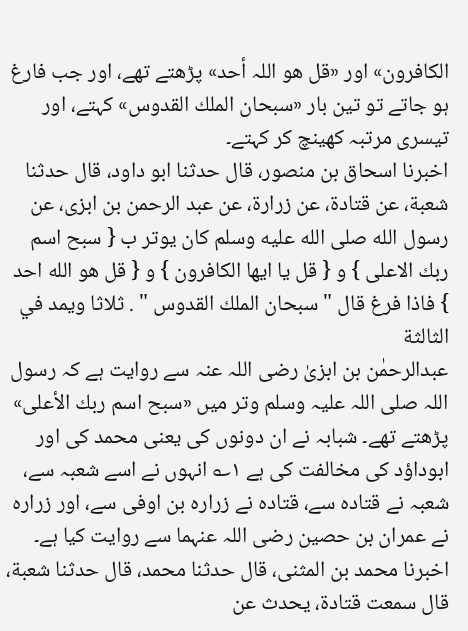الكافرون» اور «قل هو اللہ أحد» پڑھتے تھے، اور جب فارغ ہو جاتے تو تین بار «سبحان الملك القدوس» کہتے، اور تیسری مرتبہ کھینچ کر کہتے۔
اخبرنا اسحاق بن منصور، قال حدثنا ابو داود، قال حدثنا شعبة، عن قتادة، عن زرارة، عن عبد الرحمن بن ابزى، عن رسول الله صلى الله عليه وسلم كان يوتر ب { سبح اسم ربك الاعلى } و { قل يا ايها الكافرون } و { قل هو الله احد } فاذا فرغ قال " سبحان الملك القدوس " . ثلاثا ويمد في الثالثة
عبدالرحمٰن بن ابزیٰ رضی اللہ عنہ سے روایت ہے کہ رسول اللہ صلی اللہ علیہ وسلم وتر میں «سبح اسم ربك الأعلى» پڑھتے تھے۔ شبابہ نے ان دونوں کی یعنی محمد کی اور ابوداؤد کی مخالفت کی ہے ۱؎ انہوں نے اسے شعبہ سے، شعبہ نے قتادہ سے، قتادہ نے زرارہ بن اوفی سے، اور زرارہ نے عمران بن حصین رضی اللہ عنہما سے روایت کیا ہے۔
اخبرنا محمد بن المثنى، قال حدثنا محمد، قال حدثنا شعبة، قال سمعت قتادة، يحدث عن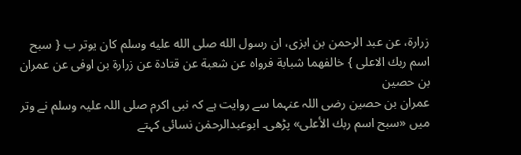زرارة، عن عبد الرحمن بن ابزى، ان رسول الله صلى الله عليه وسلم كان يوتر ب { سبح اسم ربك الاعلى } خالفهما شبابة فرواه عن شعبة عن قتادة عن زرارة بن اوفى عن عمران بن حصين
عمران بن حصین رضی اللہ عنہما سے روایت ہے کہ نبی اکرم صلی اللہ علیہ وسلم نے وتر میں «سبح اسم ربك الأعلى» پڑھی۔ ابوعبدالرحمٰن نسائی کہتے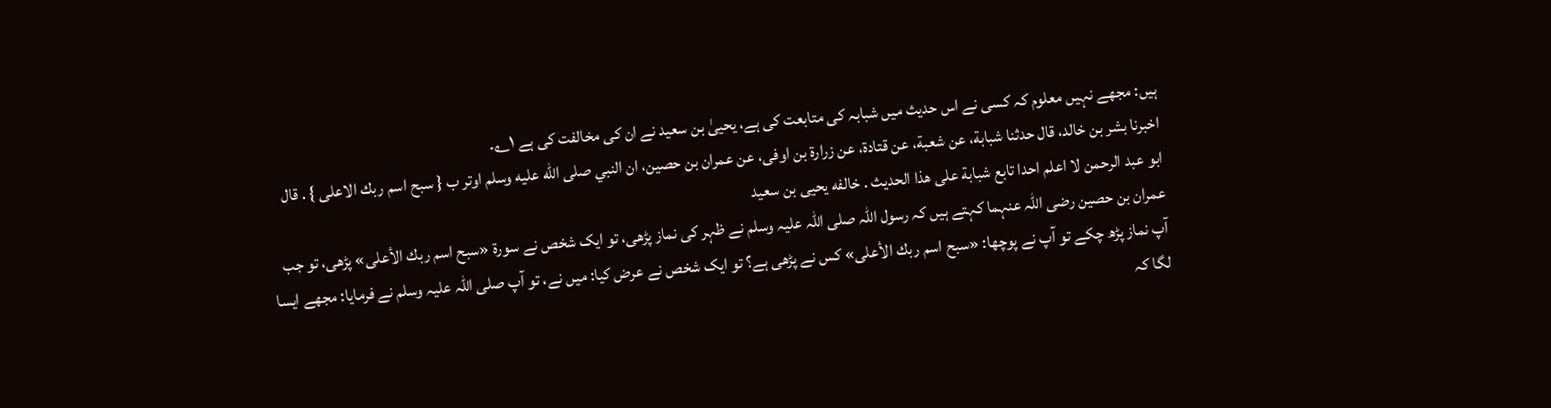ہیں: مجھے نہیں معلوم کہ کسی نے اس حدیث میں شبابہ کی متابعت کی ہے، یحییٰ بن سعید نے ان کی مخالفت کی ہے ۱؎۔
اخبرنا بشر بن خالد، قال حدثنا شبابة، عن شعبة، عن قتادة، عن زرارة بن اوفى، عن عمران بن حصين، ان النبي صلى الله عليه وسلم اوتر ب { سبح اسم ربك الاعلى } . قال ابو عبد الرحمن لا اعلم احدا تابع شبابة على هذا الحديث . خالفه يحيى بن سعيد
عمران بن حصین رضی اللہ عنہما کہتے ہیں کہ رسول اللہ صلی اللہ علیہ وسلم نے ظہر کی نماز پڑھی، تو ایک شخص نے سورۃ «سبح اسم ربك الأعلى» پڑھی، تو جب آپ نماز پڑھ چکے تو آپ نے پوچھا: «سبح اسم ربك الأعلى» کس نے پڑھی ہے؟ تو ایک شخص نے عرض کیا: میں نے، تو آپ صلی اللہ علیہ وسلم نے فرمایا: مجھے ایسا لگا کہ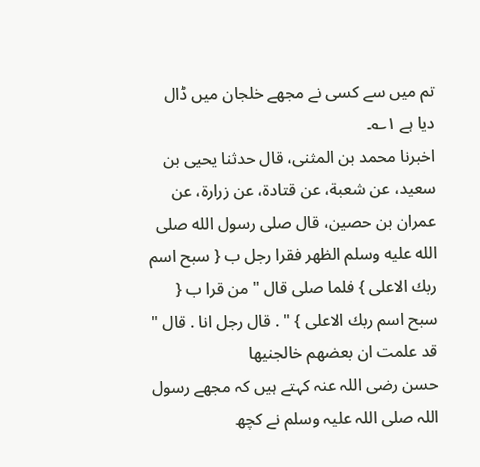تم میں سے کسی نے مجھے خلجان میں ڈال دیا ہے ۱؎۔
اخبرنا محمد بن المثنى، قال حدثنا يحيى بن سعيد، عن شعبة، عن قتادة، عن زرارة، عن عمران بن حصين، قال صلى رسول الله صلى الله عليه وسلم الظهر فقرا رجل ب { سبح اسم ربك الاعلى } فلما صلى قال " من قرا ب { سبح اسم ربك الاعلى } " . قال رجل انا . قال " قد علمت ان بعضهم خالجنيها
حسن رضی اللہ عنہ کہتے ہیں کہ مجھے رسول اللہ صلی اللہ علیہ وسلم نے کچھ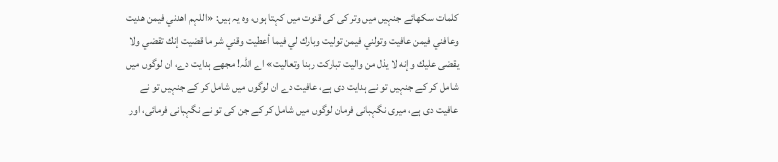کلمات سکھائے جنہیں میں وتر کی کی قنوت میں کہتا ہوں، وہ یہ ہیں: «اللہم اهدني فيمن هديت وعافني فيمن عافيت وتولني فيمن توليت وبارك لي فيما أعطيت وقني شر ما قضيت إنك تقضي ولا يقضى عليك وإنه لا يذل من واليت تباركت ربنا وتعاليت» اے اللہ! مجھے ہدایت دے، ان لوگوں میں شامل کر کے جنہیں تو نے ہدایت دی ہے، عافیت دے ان لوگوں میں شامل کر کے جنہیں تو نے عافیت دی ہے، میری نگہبانی فرمان لوگوں میں شامل کر کے جن کی تو نے نگہبانی فرمائی، اور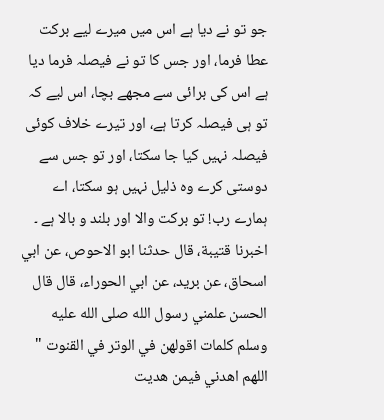جو تو نے دیا ہے اس میں میرے لیے برکت عطا فرما، اور جس کا تو نے فیصلہ فرما دیا ہے اس کی برائی سے مجھے بچا، اس لیے کہ تو ہی فیصلہ کرتا ہے، اور تیرے خلاف کوئی فیصلہ نہیں کیا جا سکتا، اور تو جس سے دوستی کرے وہ ذلیل نہیں ہو سکتا، اے ہمارے رب! تو برکت والا اور بلند و بالا ہے ۔
اخبرنا قتيبة، قال حدثنا ابو الاحوص، عن ابي اسحاق، عن بريد، عن ابي الحوراء، قال قال الحسن علمني رسول الله صلى الله عليه وسلم كلمات اقولهن في الوتر في القنوت " اللهم اهدني فيمن هديت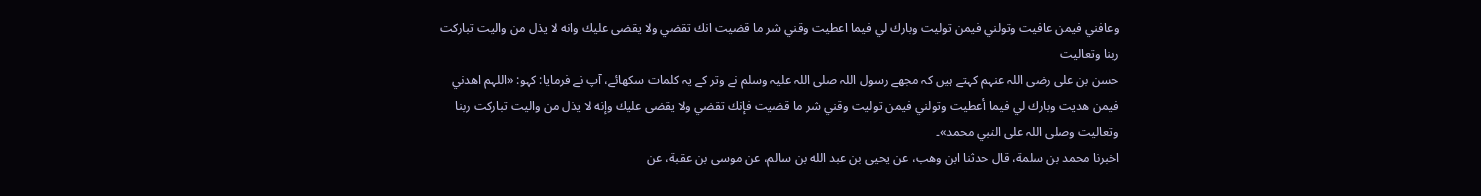وعافني فيمن عافيت وتولني فيمن توليت وبارك لي فيما اعطيت وقني شر ما قضيت انك تقضي ولا يقضى عليك وانه لا يذل من واليت تباركت ربنا وتعاليت
حسن بن علی رضی اللہ عنہم کہتے ہیں کہ مجھے رسول اللہ صلی اللہ علیہ وسلم نے وتر کے یہ کلمات سکھائے، آپ نے فرمایا: کہو: «اللہم اهدني فيمن هديت وبارك لي فيما أعطيت وتولني فيمن توليت وقني شر ما قضيت فإنك تقضي ولا يقضى عليك وإنه لا يذل من واليت تباركت ربنا وتعاليت وصلى اللہ على النبي محمد»۔
اخبرنا محمد بن سلمة، قال حدثنا ابن وهب، عن يحيى بن عبد الله بن سالم، عن موسى بن عقبة، عن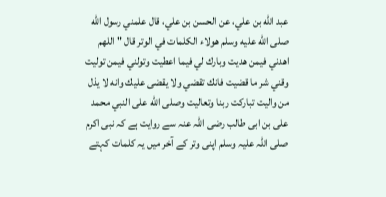عبد الله بن علي، عن الحسن بن علي، قال علمني رسول الله صلى الله عليه وسلم هولاء الكلمات في الوتر قال " اللهم اهدني فيمن هديت وبارك لي فيما اعطيت وتولني فيمن توليت وقني شر ما قضيت فانك تقضي ولا يقضى عليك وانه لا يذل من واليت تباركت ربنا وتعاليت وصلى الله على النبي محمد
علی بن ابی طالب رضی اللہ عنہ سے روایت ہے کہ نبی اکرم صلی اللہ علیہ وسلم اپنی وتر کے آخر میں یہ کلمات کہتے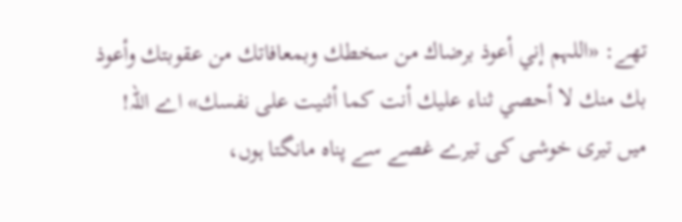تھے: «اللہم إني أعوذ برضاك من سخطك وبمعافاتك من عقوبتك وأعوذ بك منك لا أحصي ثناء عليك أنت كما أثنيت على نفسك» اے اللہ! میں تیری خوشی کی تیرے غصے سے پناہ مانگتا ہوں،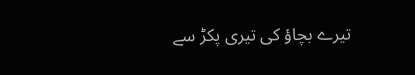تیرے بچاؤ کی تیری پکڑ سے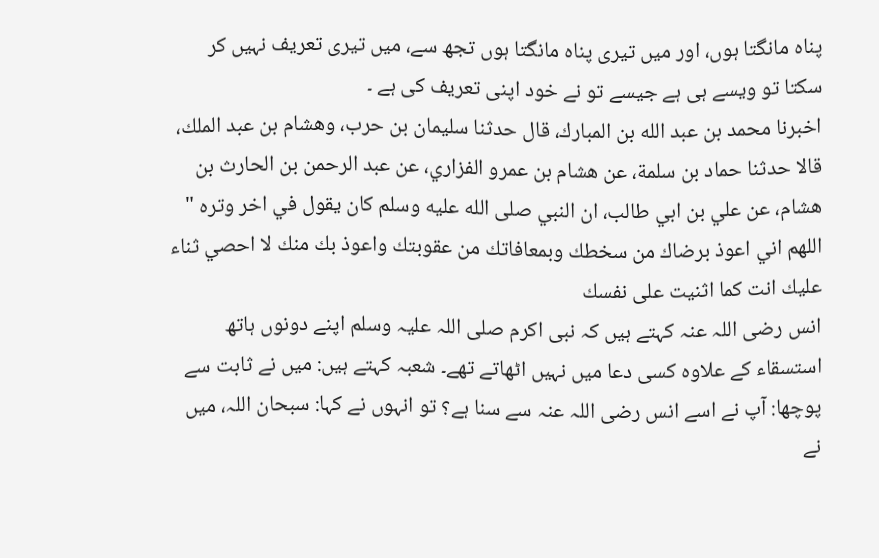پناہ مانگتا ہوں، اور میں تیری پناہ مانگتا ہوں تجھ سے، میں تیری تعریف نہیں کر سکتا تو ویسے ہی ہے جیسے تو نے خود اپنی تعریف کی ہے ۔
اخبرنا محمد بن عبد الله بن المبارك، قال حدثنا سليمان بن حرب، وهشام بن عبد الملك، قالا حدثنا حماد بن سلمة، عن هشام بن عمرو الفزاري، عن عبد الرحمن بن الحارث بن هشام، عن علي بن ابي طالب، ان النبي صلى الله عليه وسلم كان يقول في اخر وتره " اللهم اني اعوذ برضاك من سخطك وبمعافاتك من عقوبتك واعوذ بك منك لا احصي ثناء عليك انت كما اثنيت على نفسك
انس رضی اللہ عنہ کہتے ہیں کہ نبی اکرم صلی اللہ علیہ وسلم اپنے دونوں ہاتھ استسقاء کے علاوہ کسی دعا میں نہیں اٹھاتے تھے۔ شعبہ کہتے ہیں: میں نے ثابت سے پوچھا: آپ نے اسے انس رضی اللہ عنہ سے سنا ہے؟ تو انہوں نے کہا: سبحان اللہ، میں نے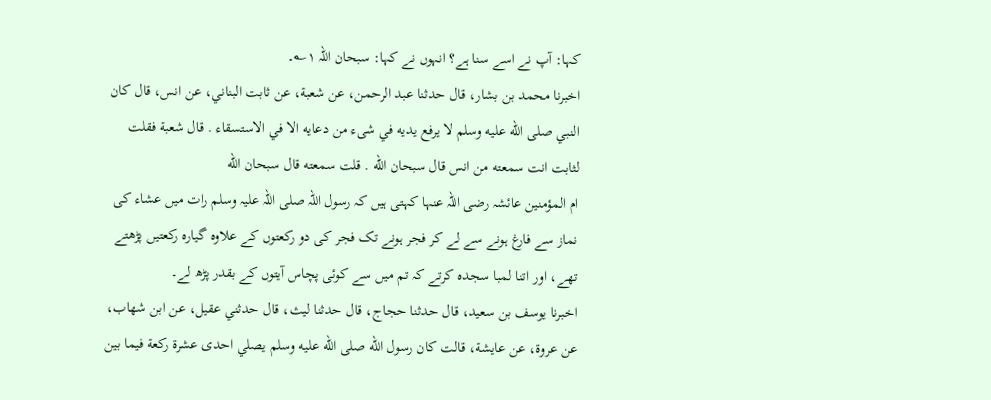کہا: آپ نے اسے سنا ہے؟ انہوں نے کہا: سبحان اللہ ۱؎۔
اخبرنا محمد بن بشار، قال حدثنا عبد الرحمن، عن شعبة، عن ثابت البناني، عن انس، قال كان النبي صلى الله عليه وسلم لا يرفع يديه في شىء من دعايه الا في الاستسقاء . قال شعبة فقلت لثابت انت سمعته من انس قال سبحان الله . قلت سمعته قال سبحان الله
ام المؤمنین عائشہ رضی اللہ عنہا کہتی ہیں کہ رسول اللہ صلی اللہ علیہ وسلم رات میں عشاء کی نماز سے فارغ ہونے سے لے کر فجر ہونے تک فجر کی دو رکعتوں کے علاوہ گیارہ رکعتیں پڑھتے تھے، اور اتنا لمبا سجدہ کرتے کہ تم میں سے کوئی پچاس آیتوں کے بقدر پڑھ لے۔
اخبرنا يوسف بن سعيد، قال حدثنا حجاج، قال حدثنا ليث، قال حدثني عقيل، عن ابن شهاب، عن عروة، عن عايشة، قالت كان رسول الله صلى الله عليه وسلم يصلي احدى عشرة ركعة فيما بين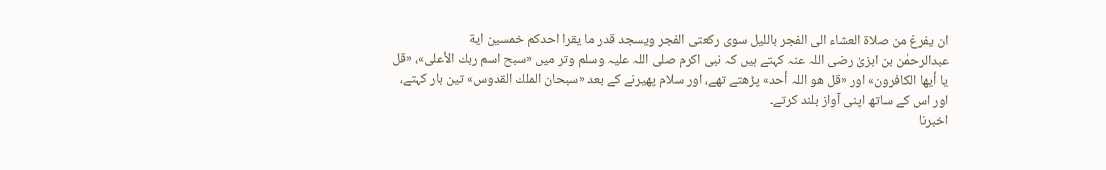ان يفرغ من صلاة العشاء الى الفجر بالليل سوى ركعتى الفجر ويسجد قدر ما يقرا احدكم خمسين اية
عبدالرحمٰن بن ابزیٰ رضی اللہ عنہ کہتے ہیں کہ نبی اکرم صلی اللہ علیہ وسلم وتر میں «سبح اسم ربك الأعلى»، «قل يا أيها الكافرون» اور «قل هو اللہ أحد» پڑھتے تھے، اور سلام پھیرنے کے بعد «سبحان الملك القدوس» تین بار کہتے، اور اس کے ساتھ اپنی آواز بلند کرتے۔
اخبرنا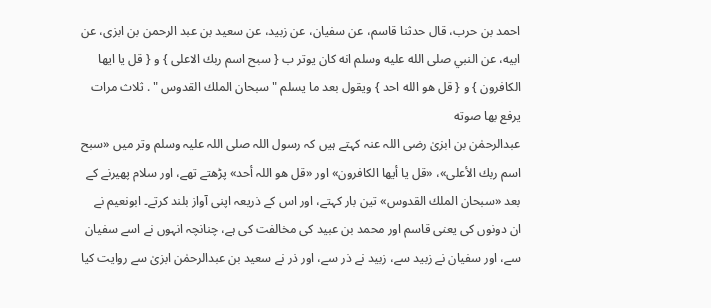احمد بن حرب، قال حدثنا قاسم، عن سفيان، عن زبيد، عن سعيد بن عبد الرحمن بن ابزى، عن ابيه، عن النبي صلى الله عليه وسلم انه كان يوتر ب { سبح اسم ربك الاعلى } و { قل يا ايها الكافرون } و { قل هو الله احد } ويقول بعد ما يسلم " سبحان الملك القدوس " . ثلاث مرات يرفع بها صوته
عبدالرحمٰن بن ابزیٰ رضی اللہ عنہ کہتے ہیں کہ رسول اللہ صلی اللہ علیہ وسلم وتر میں «سبح اسم ربك الأعلى»، «قل يا أيها الكافرون» اور «قل هو اللہ أحد» پڑھتے تھے، اور سلام پھیرنے کے بعد «سبحان الملك القدوس» تین بار کہتے، اور اس کے ذریعہ اپنی آواز بلند کرتے۔ ابونعیم نے ان دونوں کی یعنی قاسم اور محمد بن عبید کی مخالفت کی ہے، چنانچہ انہوں نے اسے سفیان سے، اور سفیان نے زبید سے، زبید نے ذر سے، اور ذر نے سعید بن عبدالرحمٰن ابزیٰ سے روایت کیا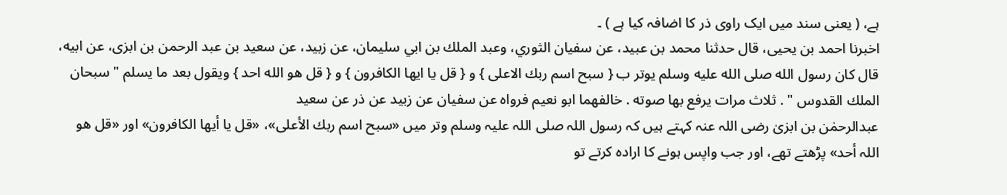ہے، ( یعنی سند میں ایک راوی ذر کا اضافہ کیا ہے ) ۔
اخبرنا احمد بن يحيى، قال حدثنا محمد بن عبيد، عن سفيان الثوري، وعبد الملك بن ابي سليمان، عن زبيد، عن سعيد بن عبد الرحمن بن ابزى، عن ابيه، قال كان رسول الله صلى الله عليه وسلم يوتر ب { سبح اسم ربك الاعلى } و { قل يا ايها الكافرون } و { قل هو الله احد } ويقول بعد ما يسلم " سبحان الملك القدوس " . ثلاث مرات يرفع بها صوته . خالفهما ابو نعيم فرواه عن سفيان عن زبيد عن ذر عن سعيد
عبدالرحمٰن بن ابزیٰ رضی اللہ عنہ کہتے ہیں کہ رسول اللہ صلی اللہ علیہ وسلم وتر میں «سبح اسم ربك الأعلى»، «قل يا أيها الكافرون» اور «قل هو اللہ أحد» پڑھتے تھے، اور جب واپس ہونے کا ارادہ کرتے تو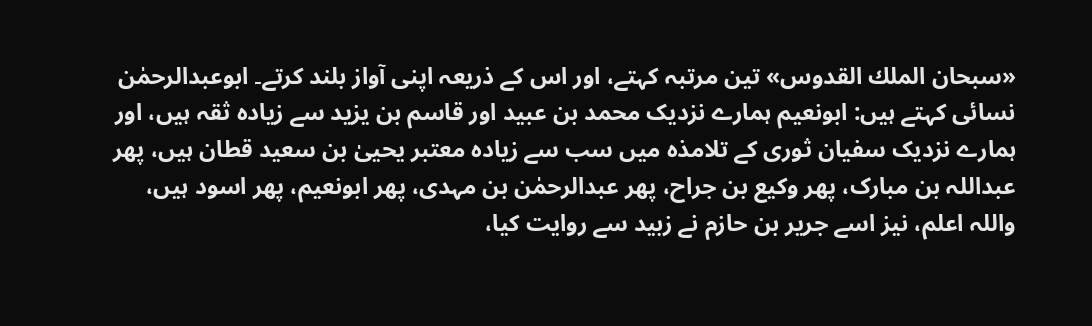«سبحان الملك القدوس» تین مرتبہ کہتے، اور اس کے ذریعہ اپنی آواز بلند کرتے۔ ابوعبدالرحمٰن نسائی کہتے ہیں: ابونعیم ہمارے نزدیک محمد بن عبید اور قاسم بن یزید سے زیادہ ثقہ ہیں، اور ہمارے نزدیک سفیان ثوری کے تلامذہ میں سب سے زیادہ معتبر یحییٰ بن سعید قطان ہیں، پھر عبداللہ بن مبارک، پھر وکیع بن جراح، پھر عبدالرحمٰن بن مہدی، پھر ابونعیم، پھر اسود ہیں، واللہ اعلم، نیز اسے جریر بن حازم نے زبید سے روایت کیا،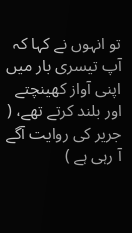تو انہوں نے کہا کہ آپ تیسری بار میں اپنی آواز کھینچتے اور بلند کرتے تھے، ( جریر کی روایت آگے آ رہی ہے )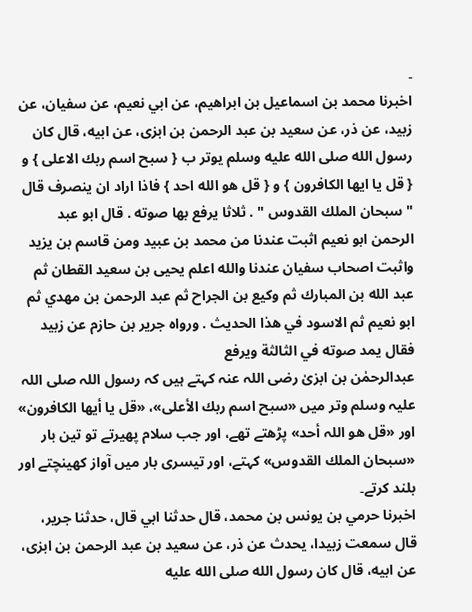۔
اخبرنا محمد بن اسماعيل بن ابراهيم، عن ابي نعيم، عن سفيان، عن زبيد، عن ذر، عن سعيد بن عبد الرحمن بن ابزى، عن ابيه، قال كان رسول الله صلى الله عليه وسلم يوتر ب { سبح اسم ربك الاعلى } و { قل يا ايها الكافرون } و { قل هو الله احد } فاذا اراد ان ينصرف قال " سبحان الملك القدوس " . ثلاثا يرفع بها صوته . قال ابو عبد الرحمن ابو نعيم اثبت عندنا من محمد بن عبيد ومن قاسم بن يزيد واثبت اصحاب سفيان عندنا والله اعلم يحيى بن سعيد القطان ثم عبد الله بن المبارك ثم وكيع بن الجراح ثم عبد الرحمن بن مهدي ثم ابو نعيم ثم الاسود في هذا الحديث . ورواه جرير بن حازم عن زبيد فقال يمد صوته في الثالثة ويرفع
عبدالرحمٰن بن ابزیٰ رضی اللہ عنہ کہتے ہیں کہ رسول اللہ صلی اللہ علیہ وسلم وتر میں «سبح اسم ربك الأعلى»، «قل يا أيها الكافرون» اور «قل هو اللہ أحد» پڑھتے تھے، اور جب سلام پھیرتے تو تین بار «سبحان الملك القدوس» کہتے، اور تیسری بار میں آواز کھینچتے اور بلند کرتے۔
اخبرنا حرمي بن يونس بن محمد، قال حدثنا ابي قال، حدثنا جرير، قال سمعت زبيدا، يحدث عن ذر، عن سعيد بن عبد الرحمن بن ابزى، عن ابيه، قال كان رسول الله صلى الله عليه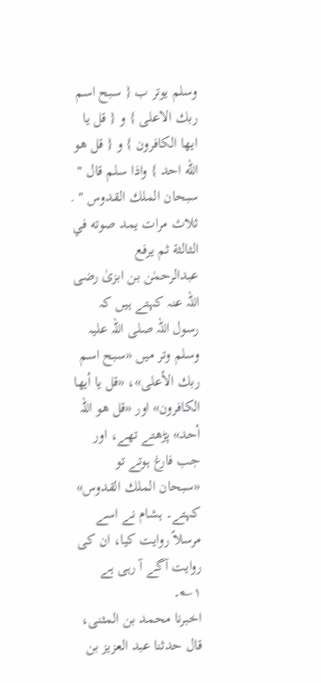وسلم يوتر ب { سبح اسم ربك الاعلى } و { قل يا ايها الكافرون } و { قل هو الله احد } واذا سلم قال " سبحان الملك القدوس " . ثلاث مرات يمد صوته في الثالثة ثم يرفع
عبدالرحمٰن بن ابزیٰ رضی اللہ عنہ کہتے ہیں کہ رسول اللہ صلی اللہ علیہ وسلم وتر میں «سبح اسم ربك الأعلى»، «قل يا أيها الكافرون» اور «قل هو اللہ أحد» پڑھتے تھے، اور جب فارغ ہوتے تو «سبحان الملك القدوس» کہتے۔ ہشام نے اسے مرسلاً روایت کیا، ان کی روایت آگے آ رہی ہے ۱؎۔
اخبرنا محمد بن المثنى، قال حدثنا عبد العزيز بن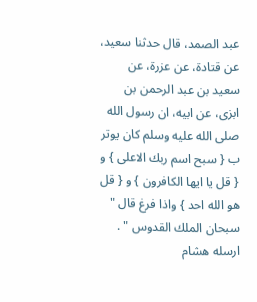عبد الصمد، قال حدثنا سعيد، عن قتادة، عن عزرة، عن سعيد بن عبد الرحمن بن ابزى، عن ابيه، ان رسول الله صلى الله عليه وسلم كان يوتر ب { سبح اسم ربك الاعلى } و { قل يا ايها الكافرون } و { قل هو الله احد } واذا فرغ قال " سبحان الملك القدوس " . ارسله هشام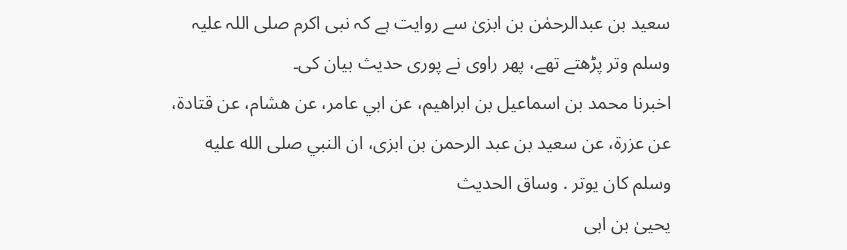سعید بن عبدالرحمٰن بن ابزیٰ سے روایت ہے کہ نبی اکرم صلی اللہ علیہ وسلم وتر پڑھتے تھے، پھر راوی نے پوری حدیث بیان کی۔
اخبرنا محمد بن اسماعيل بن ابراهيم، عن ابي عامر، عن هشام، عن قتادة، عن عزرة، عن سعيد بن عبد الرحمن بن ابزى، ان النبي صلى الله عليه وسلم كان يوتر . وساق الحديث
یحییٰ بن ابی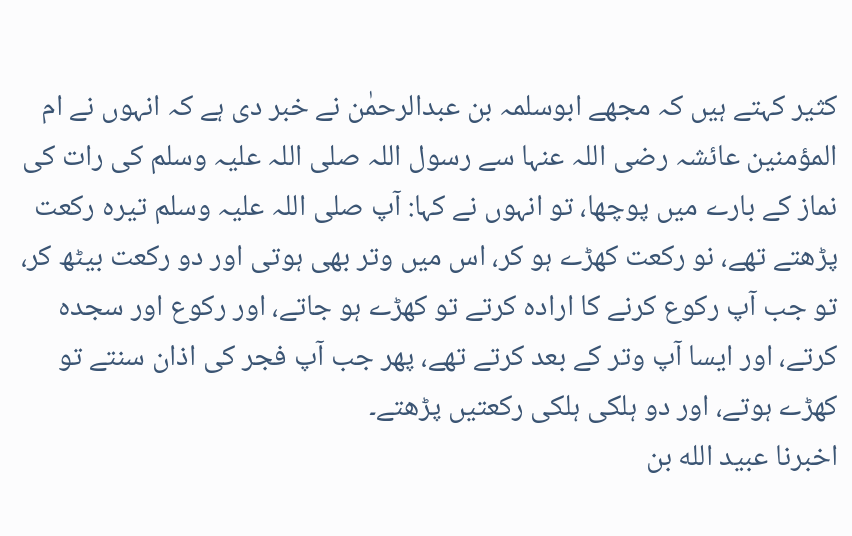کثیر کہتے ہیں کہ مجھے ابوسلمہ بن عبدالرحمٰن نے خبر دی ہے کہ انہوں نے ام المؤمنین عائشہ رضی اللہ عنہا سے رسول اللہ صلی اللہ علیہ وسلم کی رات کی نماز کے بارے میں پوچھا، تو انہوں نے کہا: آپ صلی اللہ علیہ وسلم تیرہ رکعت پڑھتے تھے، نو رکعت کھڑے ہو کر، اس میں وتر بھی ہوتی اور دو رکعت بیٹھ کر، تو جب آپ رکوع کرنے کا ارادہ کرتے تو کھڑے ہو جاتے، اور رکوع اور سجدہ کرتے، اور ایسا آپ وتر کے بعد کرتے تھے، پھر جب آپ فجر کی اذان سنتے تو کھڑے ہوتے، اور دو ہلکی ہلکی رکعتیں پڑھتے۔
اخبرنا عبيد الله بن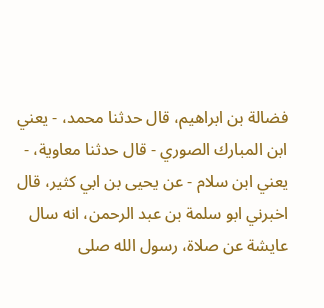فضالة بن ابراهيم، قال حدثنا محمد، - يعني ابن المبارك الصوري - قال حدثنا معاوية، - يعني ابن سلام - عن يحيى بن ابي كثير، قال اخبرني ابو سلمة بن عبد الرحمن، انه سال عايشة عن صلاة، رسول الله صلى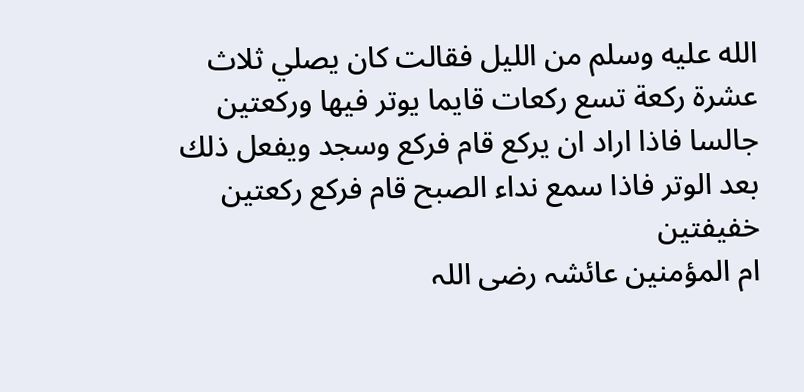الله عليه وسلم من الليل فقالت كان يصلي ثلاث عشرة ركعة تسع ركعات قايما يوتر فيها وركعتين جالسا فاذا اراد ان يركع قام فركع وسجد ويفعل ذلك بعد الوتر فاذا سمع نداء الصبح قام فركع ركعتين خفيفتين
ام المؤمنین عائشہ رضی اللہ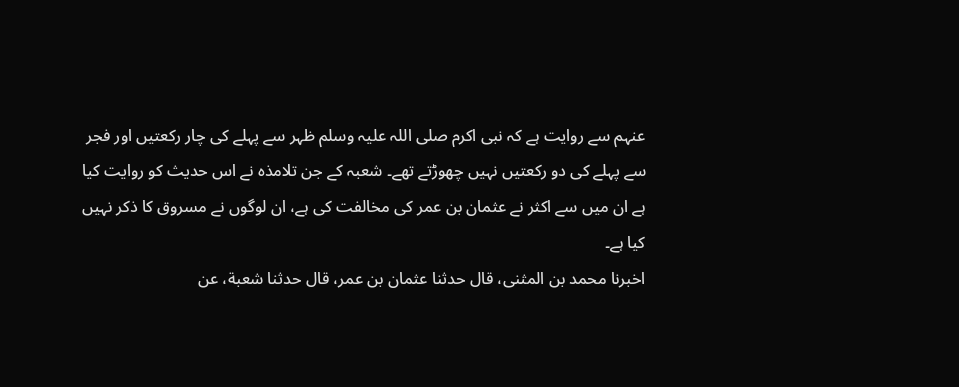عنہم سے روایت ہے کہ نبی اکرم صلی اللہ علیہ وسلم ظہر سے پہلے کی چار رکعتیں اور فجر سے پہلے کی دو رکعتیں نہیں چھوڑتے تھے۔ شعبہ کے جن تلامذہ نے اس حدیث کو روایت کیا ہے ان میں سے اکثر نے عثمان بن عمر کی مخالفت کی ہے، ان لوگوں نے مسروق کا ذکر نہیں کیا ہے۔
اخبرنا محمد بن المثنى، قال حدثنا عثمان بن عمر، قال حدثنا شعبة، عن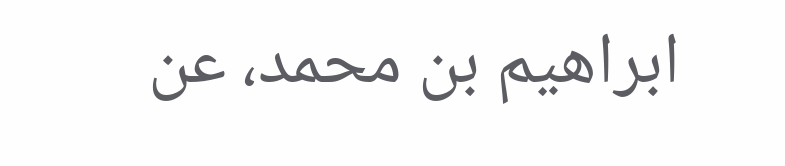ابراهيم بن محمد، عن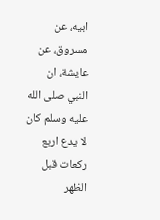ابيه، عن مسروق، عن عايشة، ان النبي صلى الله عليه وسلم كان لا يدع اربع ركعات قبل الظهر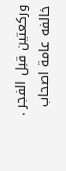وركعتين قبل الفجر . خالفه عامة اصحاب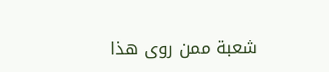شعبة ممن روى هذا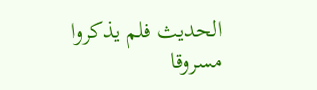الحديث فلم يذكروا مسروقا